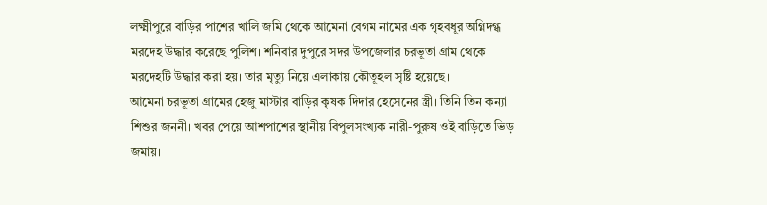লক্ষ্মীপুরে বাড়ির পাশের খালি জমি থেকে আমেনা বেগম নামের এক গৃহবধূর অগ্নিদগ্ধ মরদেহ উদ্ধার করেছে পুলিশ। শনিবার দুপুরে সদর উপজেলার চরভূতা গ্রাম থেকে মরদেহটি উদ্ধার করা হয়। তার মৃত্যু নিয়ে এলাকায় কৌতূহল সৃষ্টি হয়েছে।
আমেনা চরভূতা গ্রামের হেজু মাস্টার বাড়ির কৃষক দিদার হেসেনের স্ত্রী। তিনি তিন কন্যা শিশুর জননী। খবর পেয়ে আশপাশের স্থানীয় বিপুলসংখ্যক নারী-পুরুষ ওই বাড়িতে ভিড় জমায়।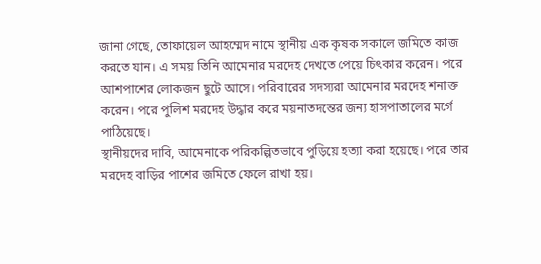জানা গেছে, তোফায়েল আহম্মেদ নামে স্থানীয় এক কৃষক সকালে জমিতে কাজ করতে যান। এ সময় তিনি আমেনার মরদেহ দেখতে পেয়ে চিৎকার করেন। পরে আশপাশের লোকজন ছুটে আসে। পরিবারের সদস্যরা আমেনার মরদেহ শনাক্ত করেন। পরে পুলিশ মরদেহ উদ্ধার করে ময়নাতদন্তের জন্য হাসপাতালের মর্গে পাঠিয়েছে।
স্থানীয়দের দাবি, আমেনাকে পরিকল্পিতভাবে পুড়িয়ে হত্যা করা হয়েছে। পরে তার মরদেহ বাড়ির পাশের জমিতে ফেলে রাখা হয়।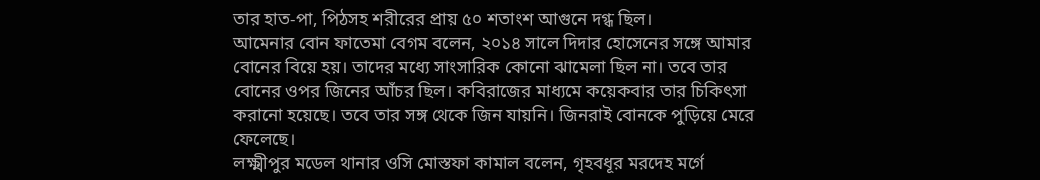তার হাত-পা, পিঠসহ শরীরের প্রায় ৫০ শতাংশ আগুনে দগ্ধ ছিল।
আমেনার বোন ফাতেমা বেগম বলেন, ২০১৪ সালে দিদার হোসেনের সঙ্গে আমার বোনের বিয়ে হয়। তাদের মধ্যে সাংসারিক কোনো ঝামেলা ছিল না। তবে তার বোনের ওপর জিনের আঁচর ছিল। কবিরাজের মাধ্যমে কয়েকবার তার চিকিৎসা করানো হয়েছে। তবে তার সঙ্গ থেকে জিন যায়নি। জিনরাই বোনকে পুড়িয়ে মেরে ফেলেছে।
লক্ষ্মীপুর মডেল থানার ওসি মোস্তফা কামাল বলেন, গৃহবধূর মরদেহ মর্গে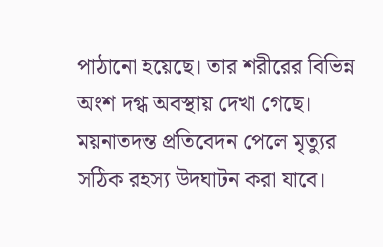পাঠানো হয়েছে। তার শরীরের বিভিন্ন অংশ দগ্ধ অবস্থায় দেখা গেছে। ময়নাতদন্ত প্রতিবেদন পেলে মৃত্যুর সঠিক রহস্য উদঘাটন করা যাবে।